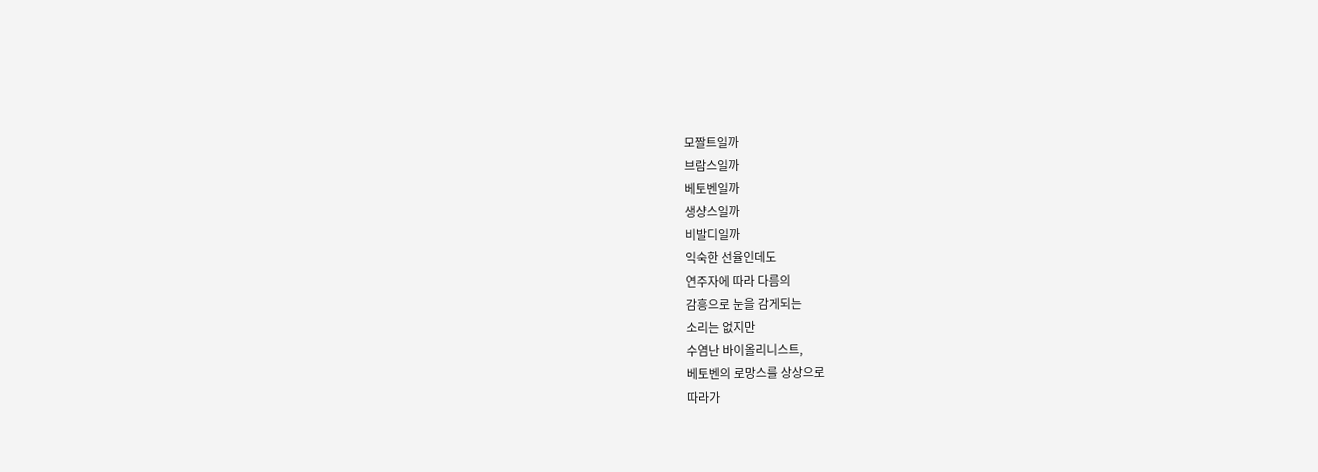모짤트일까
브람스일까
베토벤일까
생샹스일까
비발디일까
익숙한 선율인데도
연주자에 따라 다름의
감흥으로 눈을 감게되는
소리는 없지만
수염난 바이올리니스트,
베토벤의 로망스를 상상으로
따라가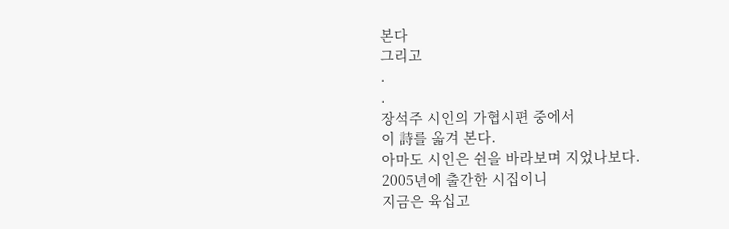본다
그리고
.
.
장석주 시인의 가협시편 중에서
이 詩를 옯겨 본다.
아마도 시인은 쉰을 바라보며 지었나보다.
2005년에 출간한 시집이니
지금은 육십고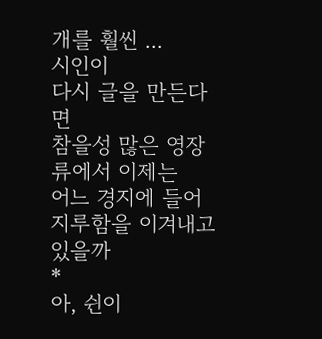개를 훨씬 ...
시인이
다시 글을 만든다면
참을성 많은 영장류에서 이제는
어느 경지에 들어 지루함을 이겨내고 있을까
*
아, 쉰이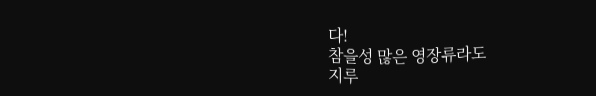다!
참을성 많은 영장류라도
지루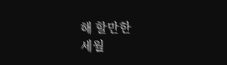해 할만한
세월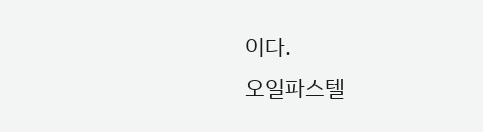이다.
오일파스텔